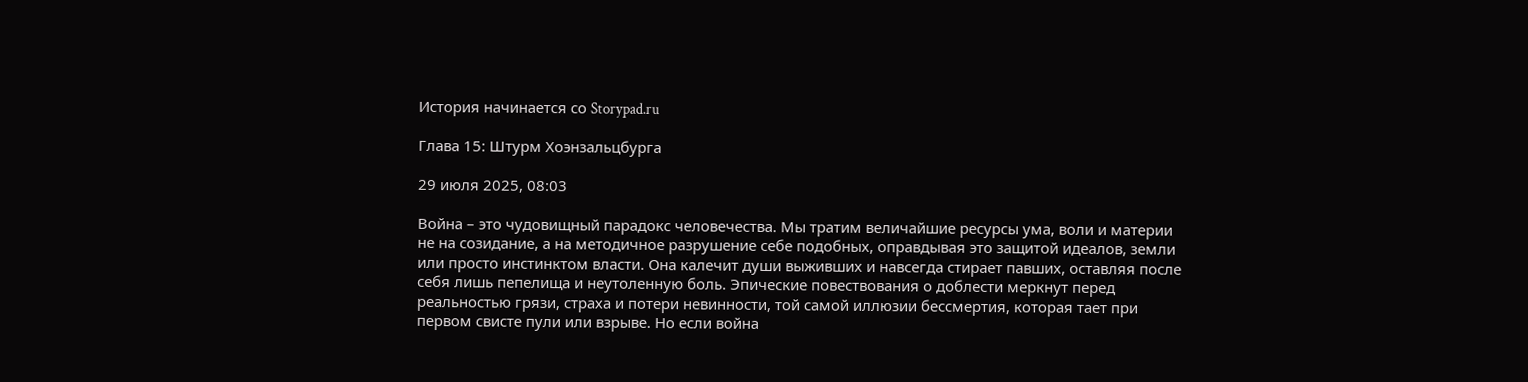История начинается со Storypad.ru

Глава 15: Штурм Хоэнзальцбурга

29 июля 2025, 08:03

Война – это чудовищный парадокс человечества. Мы тратим величайшие ресурсы ума, воли и материи не на созидание, а на методичное разрушение себе подобных, оправдывая это защитой идеалов, земли или просто инстинктом власти. Она калечит души выживших и навсегда стирает павших, оставляя после себя лишь пепелища и неутоленную боль. Эпические повествования о доблести меркнут перед реальностью грязи, страха и потери невинности, той самой иллюзии бессмертия, которая тает при первом свисте пули или взрыве. Но если война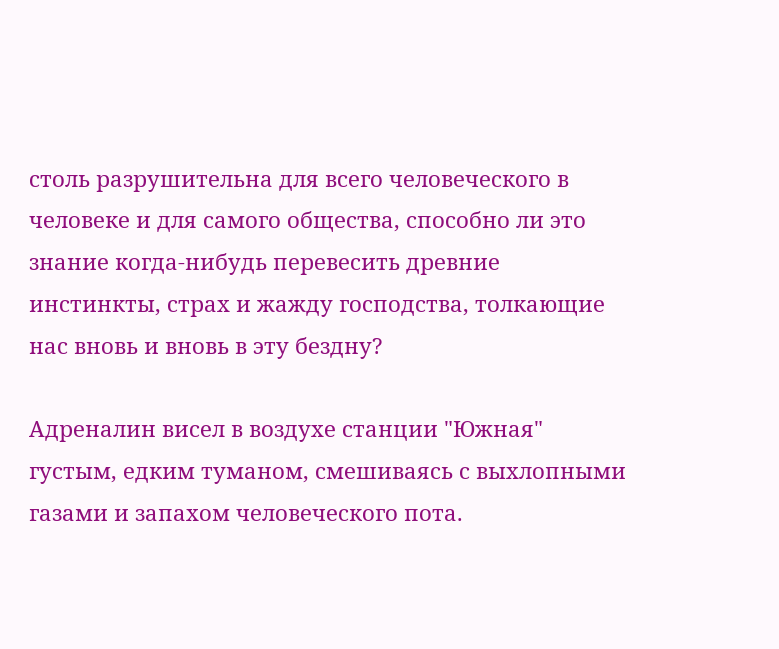столь разрушительна для всего человеческого в человеке и для самого общества, способно ли это знание когда-нибудь перевесить древние инстинкты, страх и жажду господства, толкающие нас вновь и вновь в эту бездну?

Адреналин висел в воздухе станции "Южная" густым, едким туманом, смешиваясь с выхлопными газами и запахом человеческого пота.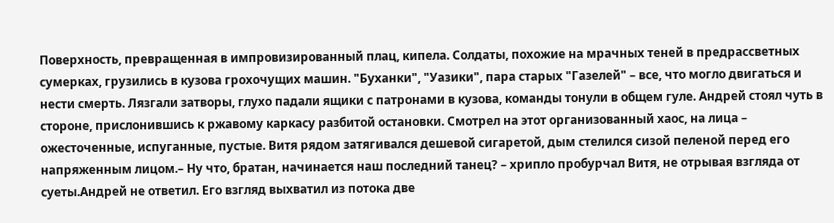Поверхность, превращенная в импровизированный плац, кипела. Солдаты, похожие на мрачных теней в предрассветных сумерках, грузились в кузова грохочущих машин. "Буханки", "Уазики", пара старых "Газелей" – все, что могло двигаться и нести смерть. Лязгали затворы, глухо падали ящики с патронами в кузова, команды тонули в общем гуле. Андрей стоял чуть в стороне, прислонившись к ржавому каркасу разбитой остановки. Смотрел на этот организованный хаос, на лица – ожесточенные, испуганные, пустые. Витя рядом затягивался дешевой сигаретой, дым стелился сизой пеленой перед его напряженным лицом.– Ну что, братан, начинается наш последний танец? – хрипло пробурчал Витя, не отрывая взгляда от суеты.Андрей не ответил. Его взгляд выхватил из потока две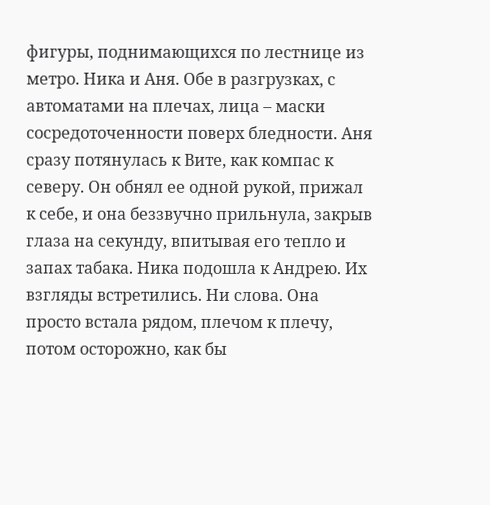фигуры, поднимающихся по лестнице из метро. Ника и Аня. Обе в разгрузках, с автоматами на плечах, лица – маски сосредоточенности поверх бледности. Аня сразу потянулась к Вите, как компас к северу. Он обнял ее одной рукой, прижал к себе, и она беззвучно прильнула, закрыв глаза на секунду, впитывая его тепло и запах табака. Ника подошла к Андрею. Их взгляды встретились. Ни слова. Она просто встала рядом, плечом к плечу, потом осторожно, как бы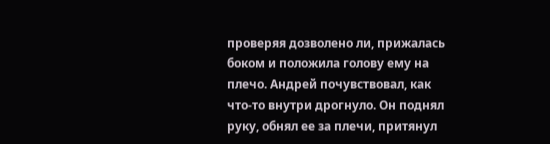проверяя дозволено ли, прижалась боком и положила голову ему на плечо. Андрей почувствовал, как что-то внутри дрогнуло. Он поднял руку, обнял ее за плечи, притянул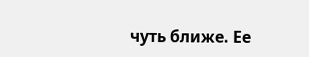чуть ближе. Ее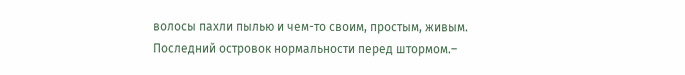волосы пахли пылью и чем-то своим, простым, живым. Последний островок нормальности перед штормом.–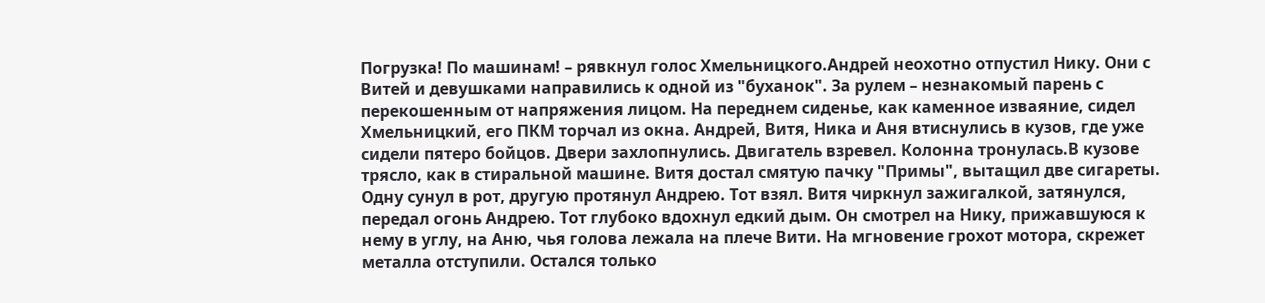Погрузка! По машинам! – рявкнул голос Хмельницкого.Андрей неохотно отпустил Нику. Они с Витей и девушками направились к одной из "буханок". За рулем – незнакомый парень с перекошенным от напряжения лицом. На переднем сиденье, как каменное изваяние, сидел Хмельницкий, его ПКМ торчал из окна. Андрей, Витя, Ника и Аня втиснулись в кузов, где уже сидели пятеро бойцов. Двери захлопнулись. Двигатель взревел. Колонна тронулась.В кузове трясло, как в стиральной машине. Витя достал смятую пачку "Примы", вытащил две сигареты. Одну сунул в рот, другую протянул Андрею. Тот взял. Витя чиркнул зажигалкой, затянулся, передал огонь Андрею. Тот глубоко вдохнул едкий дым. Он смотрел на Нику, прижавшуюся к нему в углу, на Аню, чья голова лежала на плече Вити. На мгновение грохот мотора, скрежет металла отступили. Остался только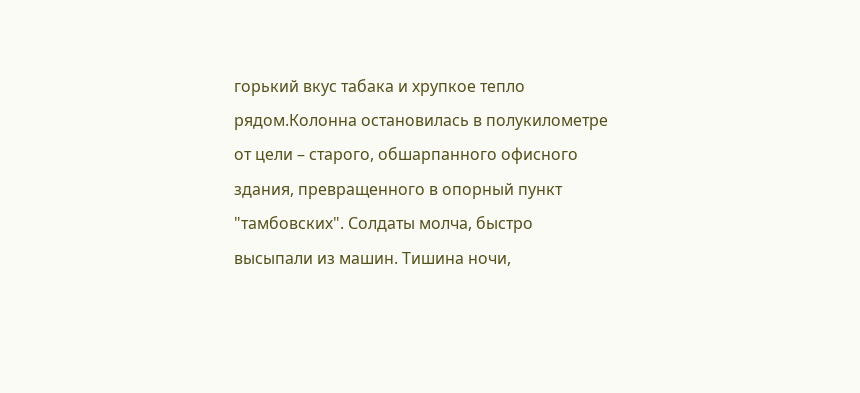горький вкус табака и хрупкое тепло рядом.Колонна остановилась в полукилометре от цели – старого, обшарпанного офисного здания, превращенного в опорный пункт "тамбовских". Солдаты молча, быстро высыпали из машин. Тишина ночи,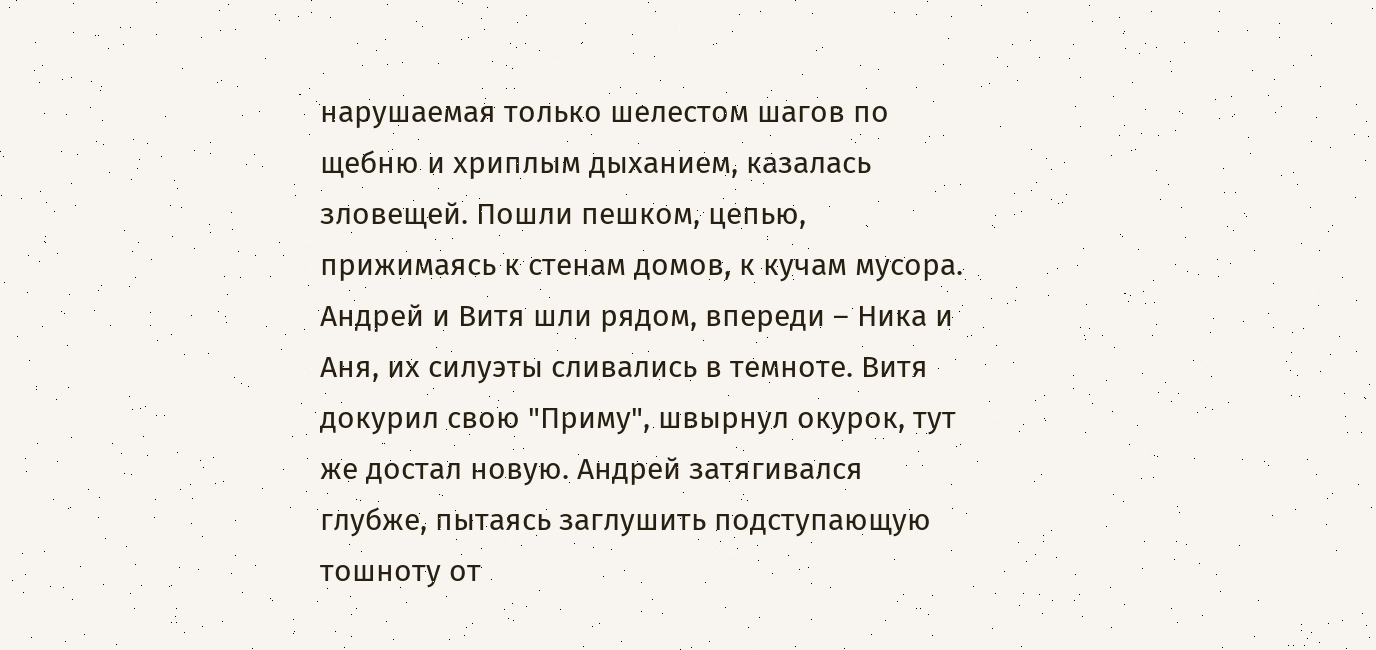нарушаемая только шелестом шагов по щебню и хриплым дыханием, казалась зловещей. Пошли пешком, цепью, прижимаясь к стенам домов, к кучам мусора. Андрей и Витя шли рядом, впереди – Ника и Аня, их силуэты сливались в темноте. Витя докурил свою "Приму", швырнул окурок, тут же достал новую. Андрей затягивался глубже, пытаясь заглушить подступающую тошноту от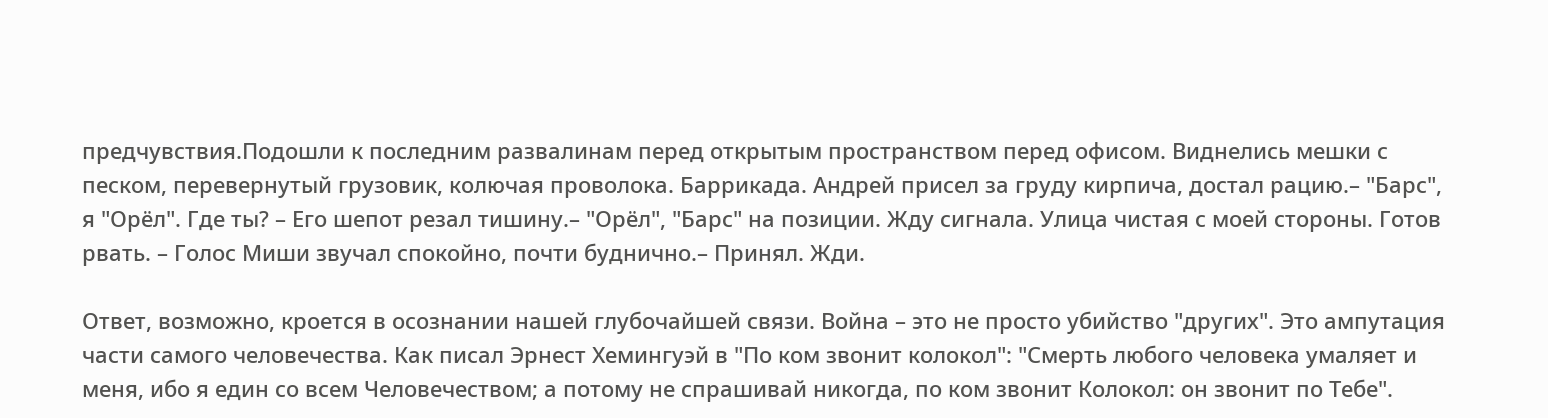предчувствия.Подошли к последним развалинам перед открытым пространством перед офисом. Виднелись мешки с песком, перевернутый грузовик, колючая проволока. Баррикада. Андрей присел за груду кирпича, достал рацию.– "Барс", я "Орёл". Где ты? – Его шепот резал тишину.– "Орёл", "Барс" на позиции. Жду сигнала. Улица чистая с моей стороны. Готов рвать. – Голос Миши звучал спокойно, почти буднично.– Принял. Жди.

Ответ, возможно, кроется в осознании нашей глубочайшей связи. Война – это не просто убийство "других". Это ампутация части самого человечества. Как писал Эрнест Хемингуэй в "По ком звонит колокол": "Смерть любого человека умаляет и меня, ибо я един со всем Человечеством; а потому не спрашивай никогда, по ком звонит Колокол: он звонит по Тебе".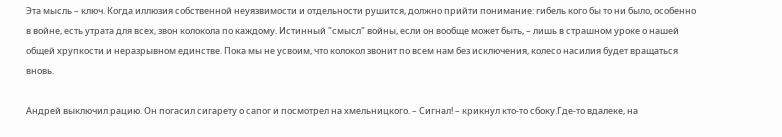Эта мысль – ключ. Когда иллюзия собственной неуязвимости и отдельности рушится, должно прийти понимание: гибель кого бы то ни было, особенно в войне, есть утрата для всех, звон колокола по каждому. Истинный "смысл" войны, если он вообще может быть, – лишь в страшном уроке о нашей общей хрупкости и неразрывном единстве. Пока мы не усвоим, что колокол звонит по всем нам без исключения, колесо насилия будет вращаться вновь.

Андрей выключил рацию. Он погасил сигарету о сапог и посмотрел на хмельницкого. – Сигнал! – крикнул кто-то сбоку.Где-то вдалеке, на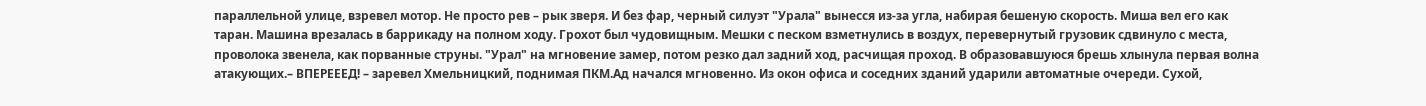параллельной улице, взревел мотор. Не просто рев – рык зверя. И без фар, черный силуэт "Урала" вынесся из-за угла, набирая бешеную скорость. Миша вел его как таран. Машина врезалась в баррикаду на полном ходу. Грохот был чудовищным. Мешки с песком взметнулись в воздух, перевернутый грузовик сдвинуло с места, проволока звенела, как порванные струны. "Урал" на мгновение замер, потом резко дал задний ход, расчищая проход. В образовавшуюся брешь хлынула первая волна атакующих.– ВПЕРЕЕЕД! – заревел Хмельницкий, поднимая ПКМ.Ад начался мгновенно. Из окон офиса и соседних зданий ударили автоматные очереди. Сухой,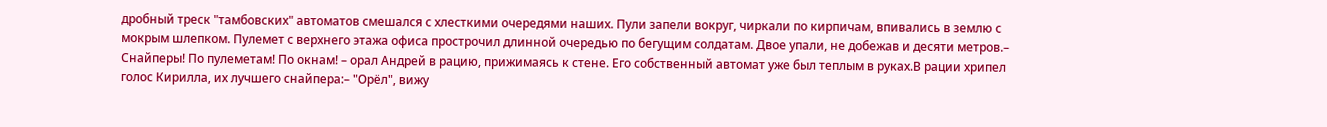дробный треск "тамбовских" автоматов смешался с хлесткими очередями наших. Пули запели вокруг, чиркали по кирпичам, впивались в землю с мокрым шлепком. Пулемет с верхнего этажа офиса прострочил длинной очередью по бегущим солдатам. Двое упали, не добежав и десяти метров.– Снайперы! По пулеметам! По окнам! – орал Андрей в рацию, прижимаясь к стене. Его собственный автомат уже был теплым в руках.В рации хрипел голос Кирилла, их лучшего снайпера:– "Орёл", вижу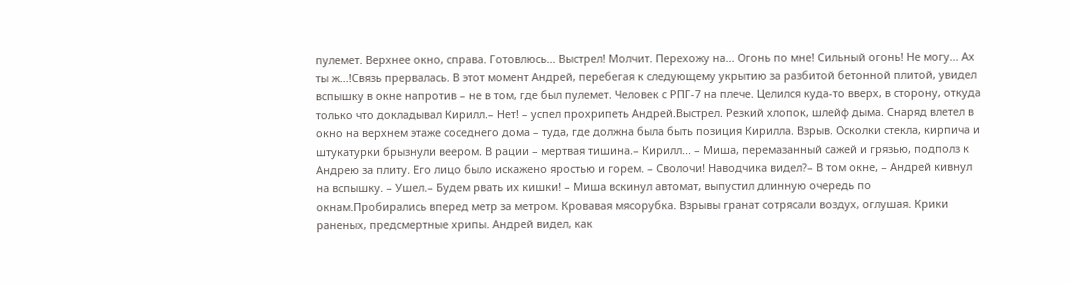пулемет. Верхнее окно, справа. Готовлюсь... Выстрел! Молчит. Перехожу на... Огонь по мне! Сильный огонь! Не могу... Ах ты ж...!Связь прервалась. В этот момент Андрей, перебегая к следующему укрытию за разбитой бетонной плитой, увидел вспышку в окне напротив – не в том, где был пулемет. Человек с РПГ-7 на плече. Целился куда-то вверх, в сторону, откуда только что докладывал Кирилл.– Нет! – успел прохрипеть Андрей.Выстрел. Резкий хлопок, шлейф дыма. Снаряд влетел в окно на верхнем этаже соседнего дома – туда, где должна была быть позиция Кирилла. Взрыв. Осколки стекла, кирпича и штукатурки брызнули веером. В рации – мертвая тишина.– Кирилл... – Миша, перемазанный сажей и грязью, подполз к Андрею за плиту. Его лицо было искажено яростью и горем. – Сволочи! Наводчика видел?– В том окне, – Андрей кивнул на вспышку. – Ушел.– Будем рвать их кишки! – Миша вскинул автомат, выпустил длинную очередь по окнам.Пробирались вперед метр за метром. Кровавая мясорубка. Взрывы гранат сотрясали воздух, оглушая. Крики раненых, предсмертные хрипы. Андрей видел, как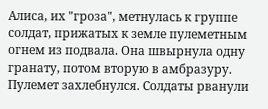Алиса, их "гроза", метнулась к группе солдат, прижатых к земле пулеметным огнем из подвала. Она швырнула одну гранату, потом вторую в амбразуру. Пулемет захлебнулся. Солдаты рванули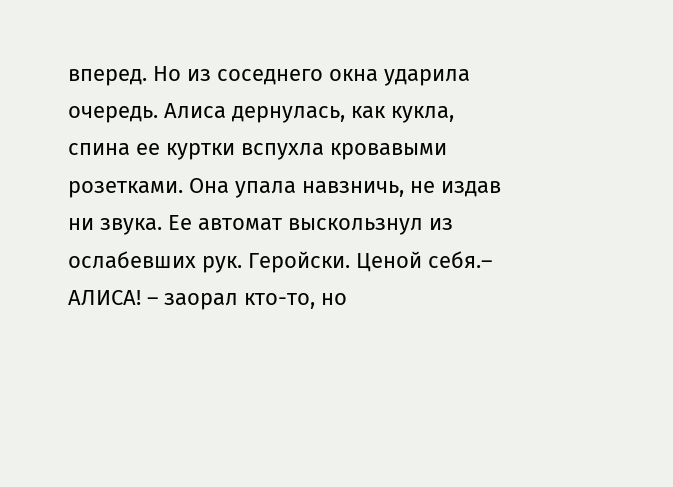вперед. Но из соседнего окна ударила очередь. Алиса дернулась, как кукла, спина ее куртки вспухла кровавыми розетками. Она упала навзничь, не издав ни звука. Ее автомат выскользнул из ослабевших рук. Геройски. Ценой себя.– АЛИСА! – заорал кто-то, но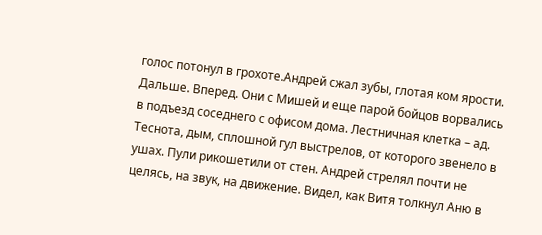голос потонул в грохоте.Андрей сжал зубы, глотая ком ярости. Дальше. Вперед. Они с Мишей и еще парой бойцов ворвались в подъезд соседнего с офисом дома. Лестничная клетка – ад. Теснота, дым, сплошной гул выстрелов, от которого звенело в ушах. Пули рикошетили от стен. Андрей стрелял почти не целясь, на звук, на движение. Видел, как Витя толкнул Аню в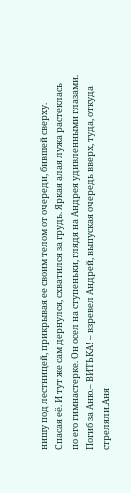нишу под лестницей, прикрывая ее своим телом от очереди, бившей сверху. Спасая её. И тут же сам дернулся, схватился за грудь. Яркая алая лужа растеклась по его гимнастерке. Он осел на ступеньки, глядя на Андрея удивленными глазами. Погиб за Аню.– ВИТЬКА! – взревел Андрей, выпуская очередь вверх, туда, откуда стреляли.Аня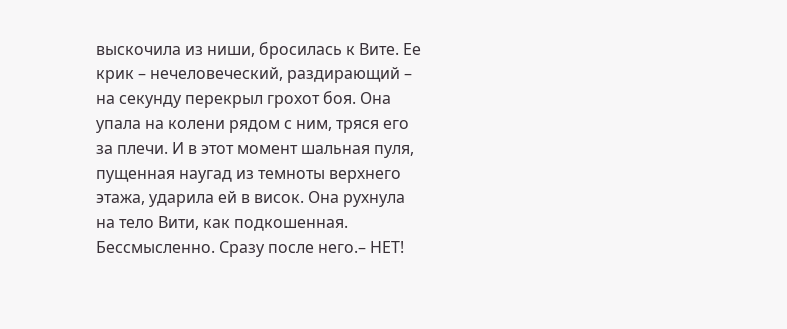выскочила из ниши, бросилась к Вите. Ее крик – нечеловеческий, раздирающий – на секунду перекрыл грохот боя. Она упала на колени рядом с ним, тряся его за плечи. И в этот момент шальная пуля, пущенная наугад из темноты верхнего этажа, ударила ей в висок. Она рухнула на тело Вити, как подкошенная. Бессмысленно. Сразу после него.– НЕТ!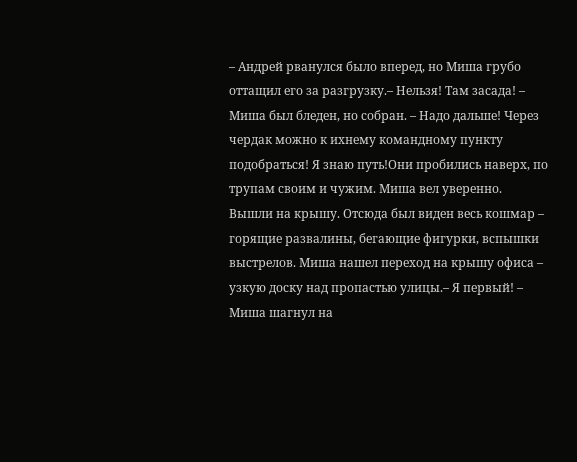– Андрей рванулся было вперед, но Миша грубо оттащил его за разгрузку.– Нельзя! Там засада! – Миша был бледен, но собран. – Надо дальше! Через чердак можно к ихнему командному пункту подобраться! Я знаю путь!Они пробились наверх, по трупам своим и чужим. Миша вел уверенно. Вышли на крышу. Отсюда был виден весь кошмар – горящие развалины, бегающие фигурки, вспышки выстрелов. Миша нашел переход на крышу офиса – узкую доску над пропастью улицы.– Я первый! – Миша шагнул на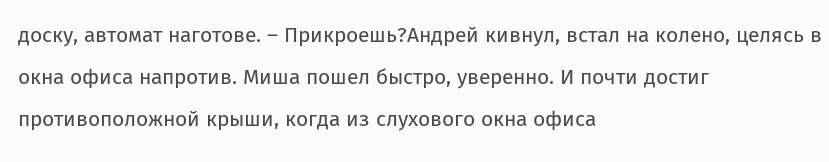доску, автомат наготове. – Прикроешь?Андрей кивнул, встал на колено, целясь в окна офиса напротив. Миша пошел быстро, уверенно. И почти достиг противоположной крыши, когда из слухового окна офиса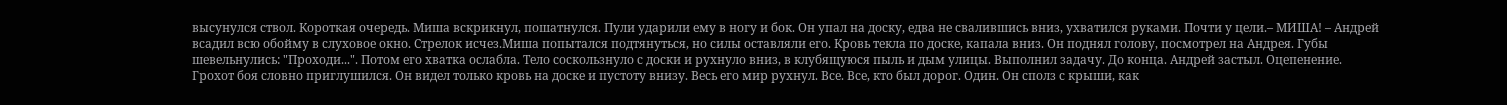высунулся ствол. Короткая очередь. Миша вскрикнул, пошатнулся. Пули ударили ему в ногу и бок. Он упал на доску, едва не свалившись вниз, ухватился руками. Почти у цели.– МИША! – Андрей всадил всю обойму в слуховое окно. Стрелок исчез.Миша попытался подтянуться, но силы оставляли его. Кровь текла по доске, капала вниз. Он поднял голову, посмотрел на Андрея. Губы шевельнулись: "Проходи...". Потом его хватка ослабла. Тело соскользнуло с доски и рухнуло вниз, в клубящуюся пыль и дым улицы. Выполнил задачу. До конца. Андрей застыл. Оцепенение. Грохот боя словно приглушился. Он видел только кровь на доске и пустоту внизу. Весь его мир рухнул. Все. Все, кто был дорог. Один. Он сполз с крыши, как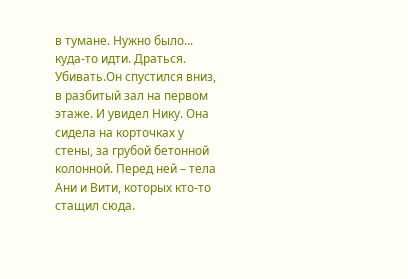в тумане. Нужно было... куда-то идти. Драться. Убивать.Он спустился вниз, в разбитый зал на первом этаже. И увидел Нику. Она сидела на корточках у стены, за грубой бетонной колонной. Перед ней – тела Ани и Вити, которых кто-то стащил сюда.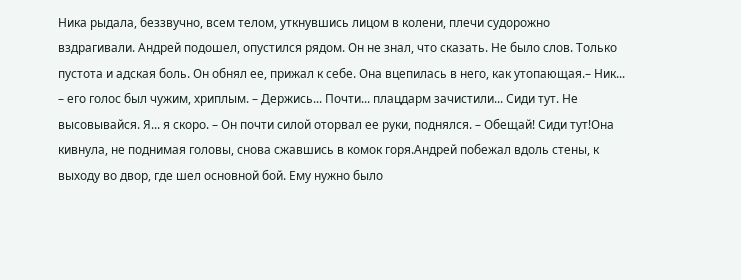Ника рыдала, беззвучно, всем телом, уткнувшись лицом в колени, плечи судорожно вздрагивали. Андрей подошел, опустился рядом. Он не знал, что сказать. Не было слов. Только пустота и адская боль. Он обнял ее, прижал к себе. Она вцепилась в него, как утопающая.– Ник... – его голос был чужим, хриплым. – Держись... Почти... плацдарм зачистили... Сиди тут. Не высовывайся. Я... я скоро. – Он почти силой оторвал ее руки, поднялся. – Обещай! Сиди тут!Она кивнула, не поднимая головы, снова сжавшись в комок горя.Андрей побежал вдоль стены, к выходу во двор, где шел основной бой. Ему нужно было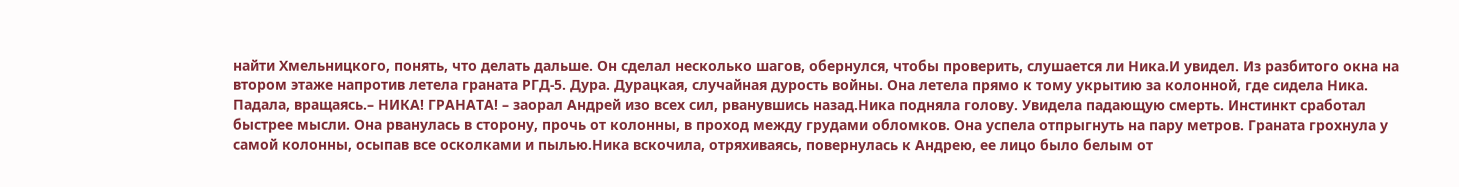найти Хмельницкого, понять, что делать дальше. Он сделал несколько шагов, обернулся, чтобы проверить, слушается ли Ника.И увидел. Из разбитого окна на втором этаже напротив летела граната РГД-5. Дура. Дурацкая, случайная дурость войны. Она летела прямо к тому укрытию за колонной, где сидела Ника. Падала, вращаясь.– НИКА! ГРАНАТА! – заорал Андрей изо всех сил, рванувшись назад.Ника подняла голову. Увидела падающую смерть. Инстинкт сработал быстрее мысли. Она рванулась в сторону, прочь от колонны, в проход между грудами обломков. Она успела отпрыгнуть на пару метров. Граната грохнула у самой колонны, осыпав все осколками и пылью.Ника вскочила, отряхиваясь, повернулась к Андрею, ее лицо было белым от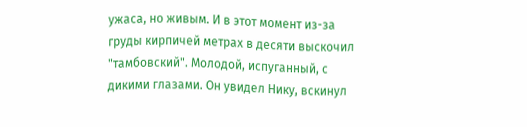ужаса, но живым. И в этот момент из-за груды кирпичей метрах в десяти выскочил "тамбовский". Молодой, испуганный, с дикими глазами. Он увидел Нику, вскинул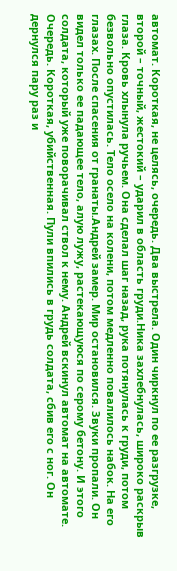автомат. Короткая, не целясь, очередь. Два выстрела. Один чиркнул по ее разгрузке, второй – точный, жестокий – ударил в область груди.Ника захлебнулась, широко раскрыв глаза. Кровь хлынула ручьем. Она сделал шаг назад, рука потянулась к груди, потом безвольно опустилась. Тело осело на колени, потом медленно повалилось набок. На его глазах. После спасения от гранаты.Андрей замер. Мир остановился. Звуки пропали. Он видел только ее падающее тело, алую лужу, растекающуюся по серому бетону. И этого солдата, который уже поворачивал ствол к нему. Андрей вскинул автомат на автомате. Очередь. Короткая, убийственная. Пули впились в грудь солдата, сбив его с ног. Он дернулся пару раз и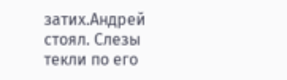затих.Андрей стоял. Слезы текли по его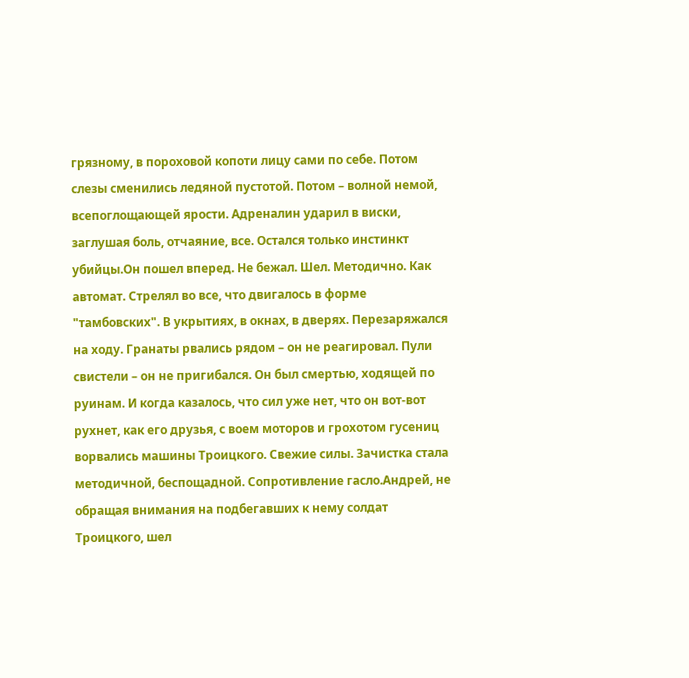грязному, в пороховой копоти лицу сами по себе. Потом слезы сменились ледяной пустотой. Потом – волной немой, всепоглощающей ярости. Адреналин ударил в виски, заглушая боль, отчаяние, все. Остался только инстинкт убийцы.Он пошел вперед. Не бежал. Шел. Методично. Как автомат. Стрелял во все, что двигалось в форме "тамбовских". В укрытиях, в окнах, в дверях. Перезаряжался на ходу. Гранаты рвались рядом – он не реагировал. Пули свистели – он не пригибался. Он был смертью, ходящей по руинам. И когда казалось, что сил уже нет, что он вот-вот рухнет, как его друзья, с воем моторов и грохотом гусениц ворвались машины Троицкого. Свежие силы. Зачистка стала методичной, беспощадной. Сопротивление гасло.Андрей, не обращая внимания на подбегавших к нему солдат Троицкого, шел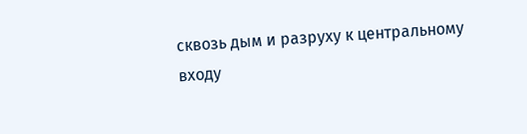сквозь дым и разруху к центральному входу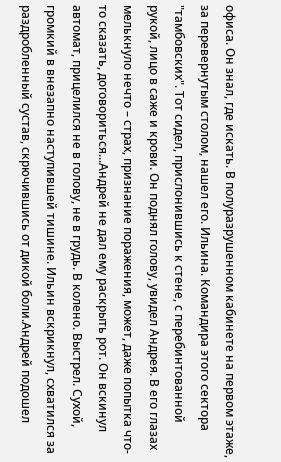офиса. Он знал, где искать. В полуразрушенном кабинете на первом этаже, за перевернутым столом, нашел его. Ильина. Командира этого сектора "тамбовских". Тот сидел, прислонившись к стене, с перебинтованной рукой, лицо в саже и крови. Он поднял голову, увидел Андрея. В его глазах мелькнуло нечто – страх, признание поражения, может, даже попытка что-то сказать, договориться...Андрей не дал ему раскрыть рот. Он вскинул автомат, прицелился не в голову, не в грудь. В колено. Выстрел. Сухой, громкий в внезапно наступившей тишине. Ильин вскрикнул, схватился за раздробленный сустав, скрючившись от дикой боли.Андрей подошел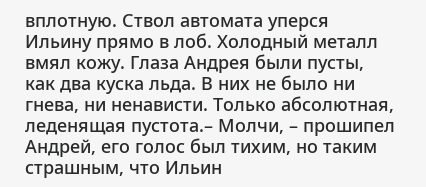вплотную. Ствол автомата уперся Ильину прямо в лоб. Холодный металл вмял кожу. Глаза Андрея были пусты, как два куска льда. В них не было ни гнева, ни ненависти. Только абсолютная, леденящая пустота.– Молчи, – прошипел Андрей, его голос был тихим, но таким страшным, что Ильин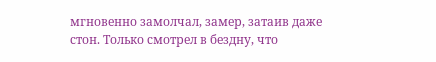мгновенно замолчал, замер, затаив даже стон. Только смотрел в бездну, что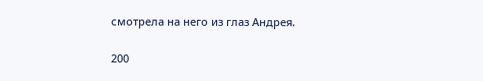смотрела на него из глаз Андрея.

200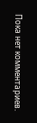Пока нет комментариев.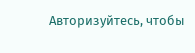Авторизуйтесь, чтобы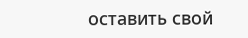оставить свой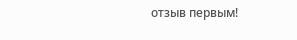отзыв первым!